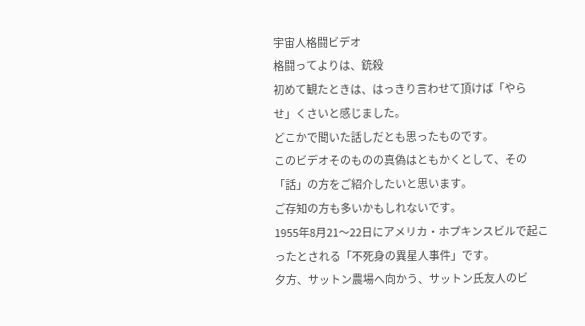宇宙人格闘ビデオ
格闘ってよりは、銃殺
初めて観たときは、はっきり言わせて頂けば「やらせ」くさいと感じました。
どこかで聞いた話しだとも思ったものです。
このビデオそのものの真偽はともかくとして、その「話」の方をご紹介したいと思います。
ご存知の方も多いかもしれないです。
1955年8月21〜22日にアメリカ・ホプキンスビルで起こったとされる「不死身の異星人事件」です。
夕方、サットン農場へ向かう、サットン氏友人のビ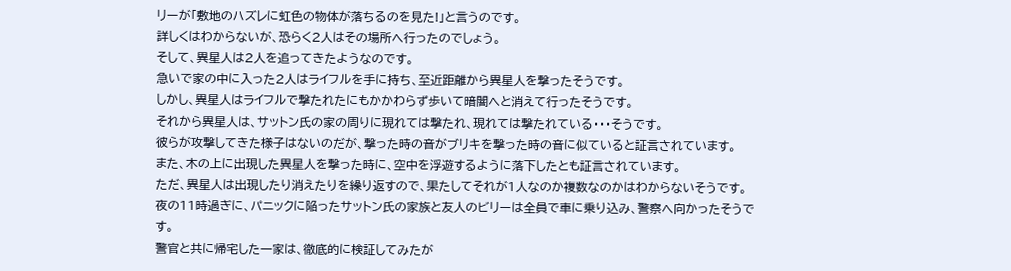リーが「敷地のハズレに虹色の物体が落ちるのを見た!」と言うのです。
詳しくはわからないが、恐らく2人はその場所へ行ったのでしょう。
そして、異星人は2人を追ってきたようなのです。
急いで家の中に入った2人はライフルを手に持ち、至近距離から異星人を撃ったそうです。
しかし、異星人はライフルで撃たれたにもかかわらず歩いて暗闇へと消えて行ったそうです。
それから異星人は、サットン氏の家の周りに現れては撃たれ、現れては撃たれている・・・そうです。
彼らが攻撃してきた様子はないのだが、撃った時の音がブリキを撃った時の音に似ていると証言されています。
また、木の上に出現した異星人を撃った時に、空中を浮遊するように落下したとも証言されています。
ただ、異星人は出現したり消えたりを繰り返すので、果たしてそれが1人なのか複数なのかはわからないそうです。
夜の11時過ぎに、パニックに陥ったサットン氏の家族と友人のビリーは全員で車に乗り込み、警察へ向かったそうです。
警官と共に帰宅した一家は、徹底的に検証してみたが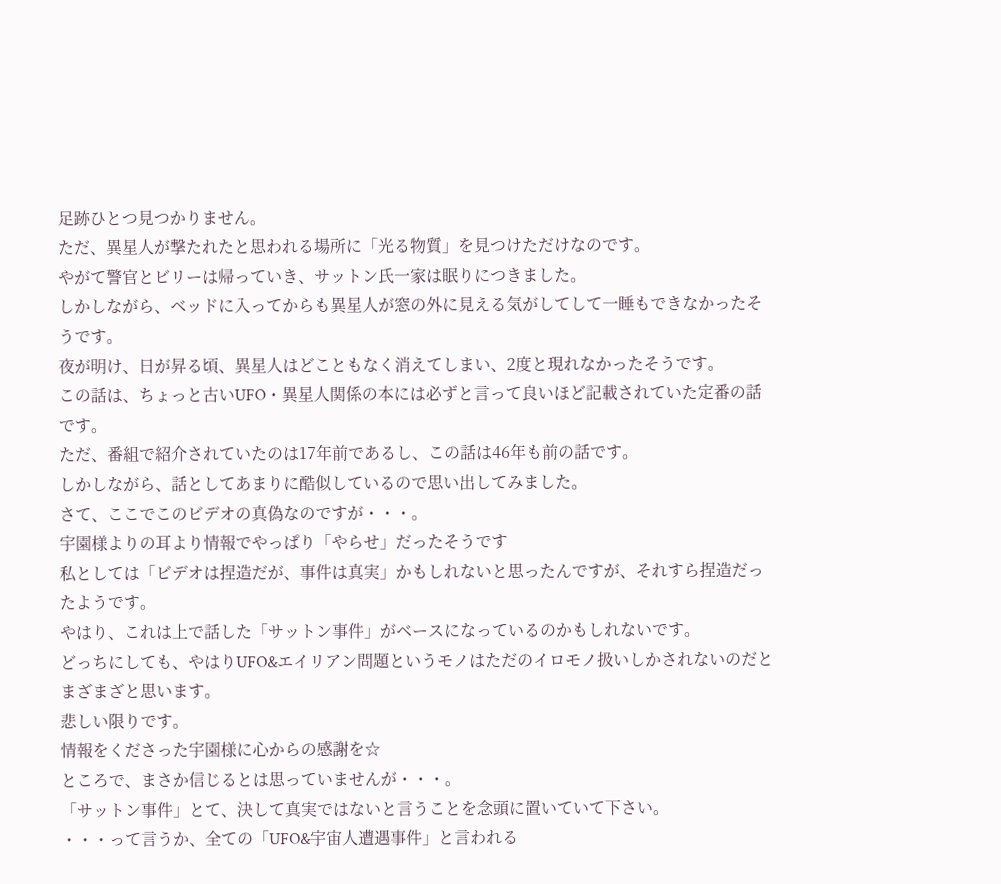足跡ひとつ見つかりません。
ただ、異星人が撃たれたと思われる場所に「光る物質」を見つけただけなのです。
やがて警官とビリーは帰っていき、サットン氏一家は眠りにつきました。
しかしながら、ベッドに入ってからも異星人が窓の外に見える気がしてして一睡もできなかったそうです。
夜が明け、日が昇る頃、異星人はどこともなく消えてしまい、2度と現れなかったそうです。
この話は、ちょっと古いUFO・異星人関係の本には必ずと言って良いほど記載されていた定番の話です。
ただ、番組で紹介されていたのは17年前であるし、この話は46年も前の話です。
しかしながら、話としてあまりに酷似しているので思い出してみました。
さて、ここでこのビデオの真偽なのですが・・・。
宇園様よりの耳より情報でやっぱり「やらせ」だったそうです
私としては「ビデオは捏造だが、事件は真実」かもしれないと思ったんですが、それすら捏造だったようです。
やはり、これは上で話した「サットン事件」がベースになっているのかもしれないです。
どっちにしても、やはりUFO&エイリアン問題というモノはただのイロモノ扱いしかされないのだとまざまざと思います。
悲しい限りです。
情報をくださった宇園様に心からの感謝を☆
ところで、まさか信じるとは思っていませんが・・・。
「サットン事件」とて、決して真実ではないと言うことを念頭に置いていて下さい。
・・・って言うか、全ての「UFO&宇宙人遭遇事件」と言われる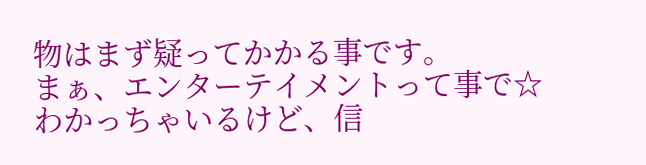物はまず疑ってかかる事です。
まぁ、エンターテイメントって事で☆
わかっちゃいるけど、信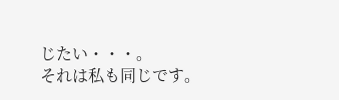じたい・・・。
それは私も同じです。